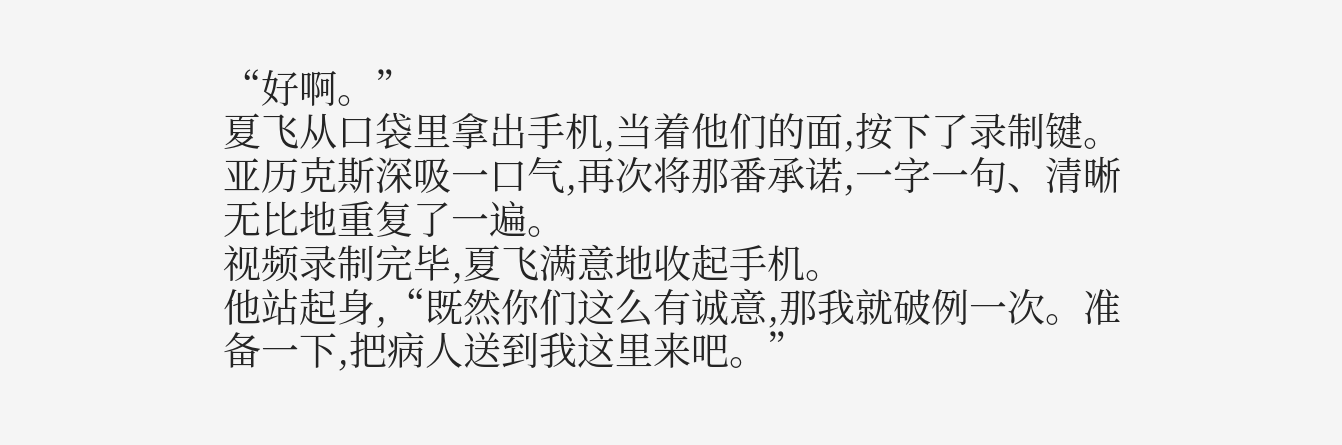“好啊。”
夏飞从口袋里拿出手机,当着他们的面,按下了录制键。
亚历克斯深吸一口气,再次将那番承诺,一字一句、清晰无比地重复了一遍。
视频录制完毕,夏飞满意地收起手机。
他站起身,“既然你们这么有诚意,那我就破例一次。准备一下,把病人送到我这里来吧。”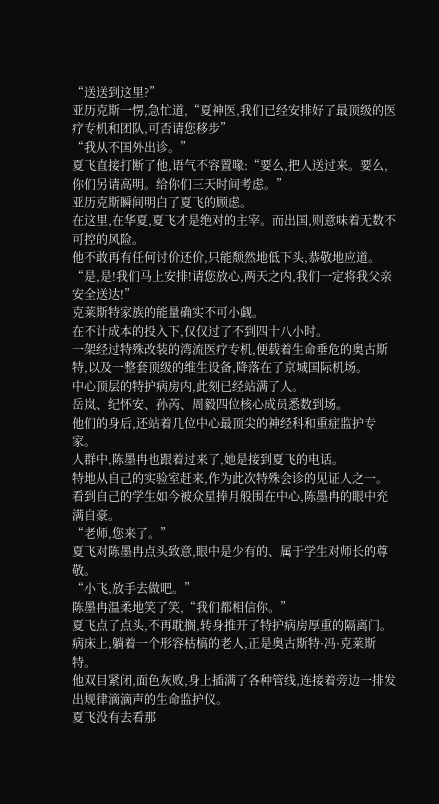“送送到这里?”
亚历克斯一愣,急忙道,“夏神医,我们已经安排好了最顶级的医疗专机和团队,可否请您移步”
“我从不国外出诊。”
夏飞直接打断了他,语气不容置喙:“要么,把人送过来。要么,你们另请高明。给你们三天时间考虑。”
亚历克斯瞬间明白了夏飞的顾虑。
在这里,在华夏,夏飞才是绝对的主宰。而出国,则意味着无数不可控的风险。
他不敢再有任何讨价还价,只能颓然地低下头,恭敬地应道。
“是,是!我们马上安排!请您放心,两天之内,我们一定将我父亲安全送达!”
克莱斯特家族的能量确实不可小觑。
在不计成本的投入下,仅仅过了不到四十八小时。
一架经过特殊改装的湾流医疗专机,便载着生命垂危的奥古斯特,以及一整套顶级的维生设备,降落在了京城国际机场。
中心顶层的特护病房内,此刻已经站满了人。
岳岚、纪怀安、孙芮、周毅四位核心成员悉数到场。
他们的身后,还站着几位中心最顶尖的神经科和重症监护专家。
人群中,陈墨冉也跟着过来了,她是接到夏飞的电话。
特地从自己的实验室赶来,作为此次特殊会诊的见证人之一。
看到自己的学生如今被众星捧月般围在中心,陈墨冉的眼中充满自豪。
“老师,您来了。”
夏飞对陈墨冉点头致意,眼中是少有的、属于学生对师长的尊敬。
“小飞,放手去做吧。”
陈墨冉温柔地笑了笑,“我们都相信你。”
夏飞点了点头,不再耽搁,转身推开了特护病房厚重的隔离门。
病床上,躺着一个形容枯槁的老人,正是奥古斯特·冯·克莱斯特。
他双目紧闭,面色灰败,身上插满了各种管线,连接着旁边一排发出规律滴滴声的生命监护仪。
夏飞没有去看那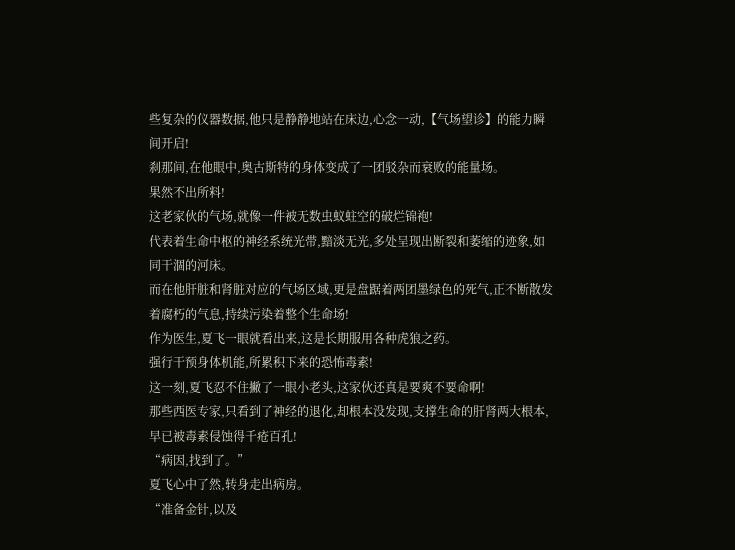些复杂的仪器数据,他只是静静地站在床边,心念一动,【气场望诊】的能力瞬间开启!
刹那间,在他眼中,奥古斯特的身体变成了一团驳杂而衰败的能量场。
果然不出所料!
这老家伙的气场,就像一件被无数虫蚁蛀空的破烂锦袍!
代表着生命中枢的神经系统光带,黯淡无光,多处呈现出断裂和萎缩的迹象,如同干涸的河床。
而在他肝脏和肾脏对应的气场区域,更是盘踞着两团墨绿色的死气,正不断散发着腐朽的气息,持续污染着整个生命场!
作为医生,夏飞一眼就看出来,这是长期服用各种虎狼之药。
强行干预身体机能,所累积下来的恐怖毒素!
这一刻,夏飞忍不住撇了一眼小老头,这家伙还真是要爽不要命啊!
那些西医专家,只看到了神经的退化,却根本没发现,支撑生命的肝肾两大根本,早已被毒素侵蚀得千疮百孔!
“病因,找到了。”
夏飞心中了然,转身走出病房。
“准备金针,以及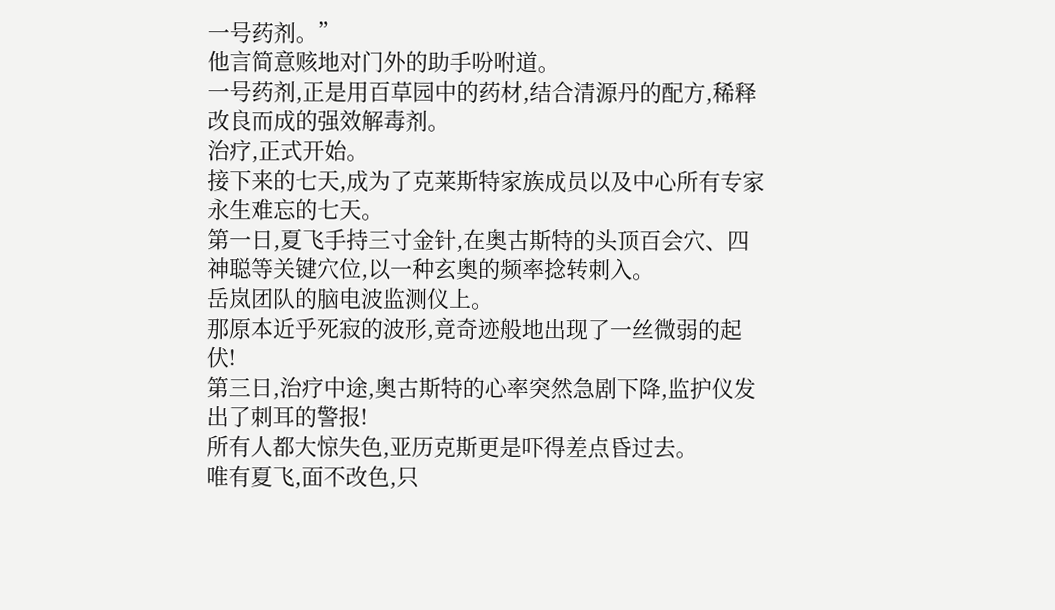一号药剂。”
他言简意赅地对门外的助手吩咐道。
一号药剂,正是用百草园中的药材,结合清源丹的配方,稀释改良而成的强效解毒剂。
治疗,正式开始。
接下来的七天,成为了克莱斯特家族成员以及中心所有专家永生难忘的七天。
第一日,夏飞手持三寸金针,在奥古斯特的头顶百会穴、四神聪等关键穴位,以一种玄奥的频率捻转刺入。
岳岚团队的脑电波监测仪上。
那原本近乎死寂的波形,竟奇迹般地出现了一丝微弱的起伏!
第三日,治疗中途,奥古斯特的心率突然急剧下降,监护仪发出了刺耳的警报!
所有人都大惊失色,亚历克斯更是吓得差点昏过去。
唯有夏飞,面不改色,只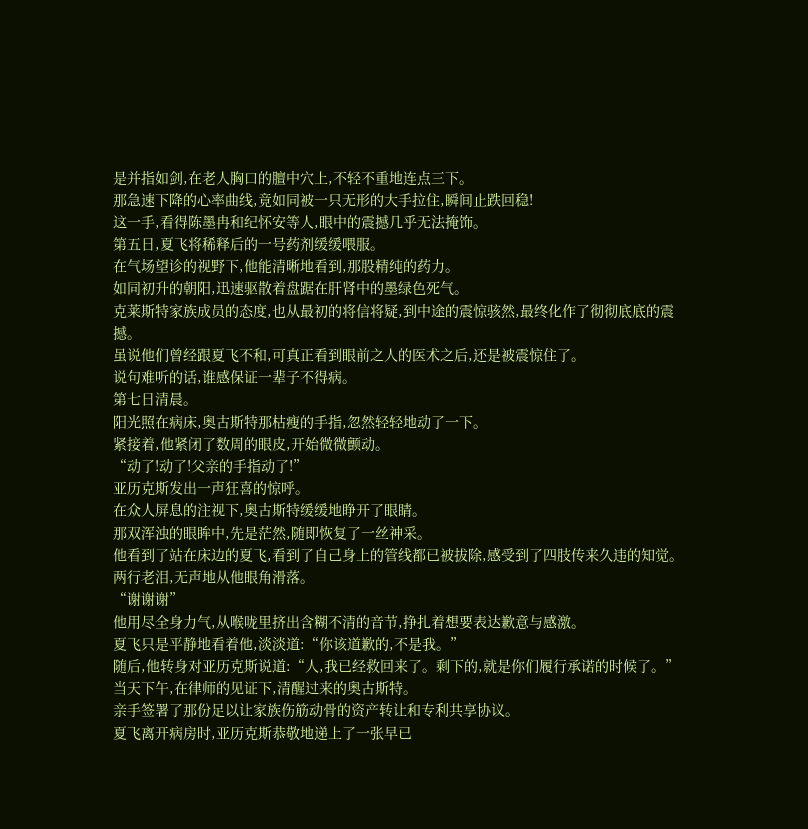是并指如剑,在老人胸口的膻中穴上,不轻不重地连点三下。
那急速下降的心率曲线,竟如同被一只无形的大手拉住,瞬间止跌回稳!
这一手,看得陈墨冉和纪怀安等人,眼中的震撼几乎无法掩饰。
第五日,夏飞将稀释后的一号药剂缓缓喂服。
在气场望诊的视野下,他能清晰地看到,那股精纯的药力。
如同初升的朝阳,迅速驱散着盘踞在肝肾中的墨绿色死气。
克莱斯特家族成员的态度,也从最初的将信将疑,到中途的震惊骇然,最终化作了彻彻底底的震撼。
虽说他们曾经跟夏飞不和,可真正看到眼前之人的医术之后,还是被震惊住了。
说句难听的话,谁感保证一辈子不得病。
第七日清晨。
阳光照在病床,奥古斯特那枯瘦的手指,忽然轻轻地动了一下。
紧接着,他紧闭了数周的眼皮,开始微微颤动。
“动了!动了!父亲的手指动了!”
亚历克斯发出一声狂喜的惊呼。
在众人屏息的注视下,奥古斯特缓缓地睁开了眼睛。
那双浑浊的眼眸中,先是茫然,随即恢复了一丝神采。
他看到了站在床边的夏飞,看到了自己身上的管线都已被拔除,感受到了四肢传来久违的知觉。
两行老泪,无声地从他眼角滑落。
“谢谢谢”
他用尽全身力气,从喉咙里挤出含糊不清的音节,挣扎着想要表达歉意与感激。
夏飞只是平静地看着他,淡淡道:“你该道歉的,不是我。”
随后,他转身对亚历克斯说道:“人,我已经救回来了。剩下的,就是你们履行承诺的时候了。”
当天下午,在律师的见证下,清醒过来的奥古斯特。
亲手签署了那份足以让家族伤筋动骨的资产转让和专利共享协议。
夏飞离开病房时,亚历克斯恭敬地递上了一张早已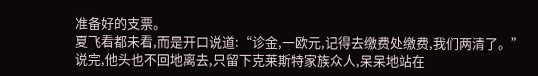准备好的支票。
夏飞看都未看,而是开口说道:“诊金,一欧元,记得去缴费处缴费,我们两清了。”
说完,他头也不回地离去,只留下克莱斯特家族众人,呆呆地站在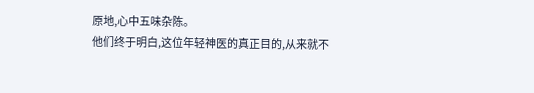原地,心中五味杂陈。
他们终于明白,这位年轻神医的真正目的,从来就不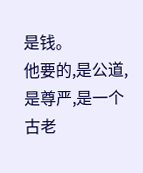是钱。
他要的,是公道,是尊严,是一个古老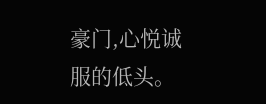豪门,心悦诚服的低头。